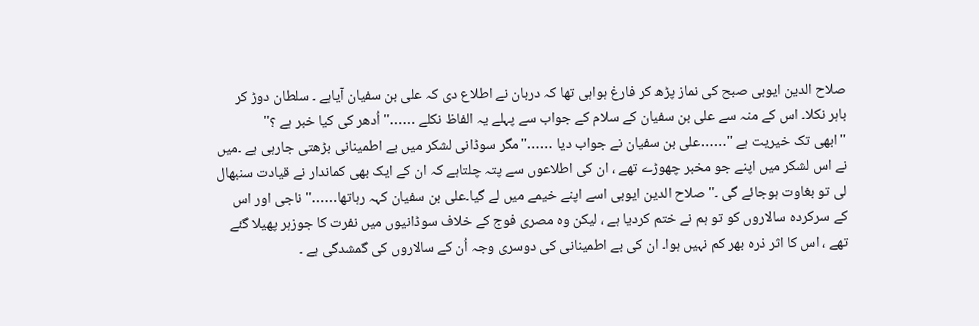صلاح الدین ایوبی صبح کی نماز پڑھ کر فارغ ہواہی تھا کہ دربان نے اطلاع دی کہ علی بن سفیان آیاہے ۔ سلطان دوڑ کر باہر نکلا۔ اس کے منہ سے علی بن سفیان کے سلام کے جواب سے پہلے یہ الفاظ نکلے ……''اُدھر کی کیا خبر ہے ؟''
''ابھی تک خیریت ہے ''……علی بن سفیان نے جواب دیا ……''مگر سوڈانی لشکر میں بے اطمینانی بڑھتی جارہی ہے ۔میں نے اس لشکر میں اپنے جو مخبر چھوڑے تھے ، ان کی اطلاعوں سے پتہ چلتاہے کہ ان کے ایک بھی کماندار نے قیادت سنبھال لی تو بغاوت ہوجائے گی ۔'' صلاح الدین ایوبی اسے اپنے خیمے میں لے گیا۔علی بن سفیان کہہ رہاتھا……''ناجی اور اس کے سرکردہ سالاروں کو تو ہم نے ختم کردیا ہے ، لیکن وہ مصری فوج کے خلاف سوڈانیوں میں نفرت کا جوزہر پھیلا گئے تھے ، اس کا اثر ذرہ بھر کم نہیں ہوا۔ ان کی بے اطمینانی کی دوسری وجہ اُن کے سالاروں کی گمشدگی ہے ۔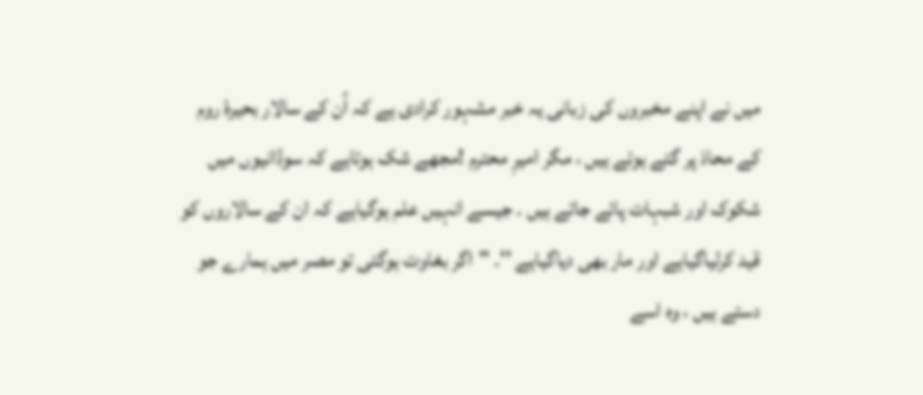میں نے اپنے مخبروں کی زبانی یہ خبر مشہور کرادی ہے کہ اُن کے سالار بحیرۂ روم کے محاذ پر گئے ہوئے ہیں ، مگر امیرِ محترم !مجھے شک ہوتاہے کہ سوڈانیوں میں شکوک اور شبہات پائے جاتے ہیں ۔ جیسے انہیں علم ہوگیاہے کہ ان کے سالاروں کو قید کرلیاگیاہے اور مار بھی دیاگیاہے ''۔ ''اگر بغاوت ہوگئی تو مصر میں ہمارے جو دستے ہیں ، وہ اسے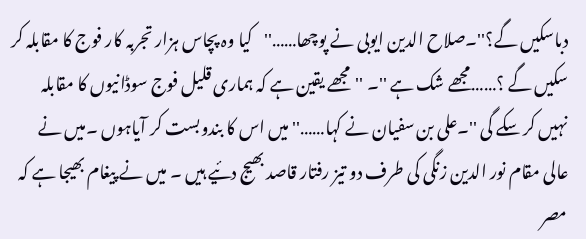دباسکیں گے؟''۔صلاح الدین ایوبی نے پوچھا……''کیا وہ پچاس ہزار تجربہ کار فوج کا مقابلہ کر سکیں گے ؟……مجھے شک ہے ''۔ ''مجھے یقین ہے کہ ہماری قلیل فوج سوڈانیوں کا مقابلہ نہیں کر سکے گی ''۔علی بن سفیان نے کہا……''میں اس کا بندوبست کر آیاہوں ۔میں نے عالی مقام نور الدین زنگی کی طرف دو تیز رفتار قاصد بھیج دئیے ہیں ۔ میں نے پیغام بھیجا ہے کہ مصر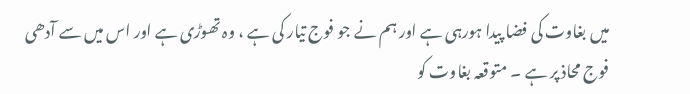میں بغاوت کی فضا پیدا ہورہی ہے اور ہم نے جو فوج تیار کی ہے ، وہ تھوڑی ہے اور اس میں سے آدھی فوج محاذ پر ہے ۔ متوقعہ بغاوت کو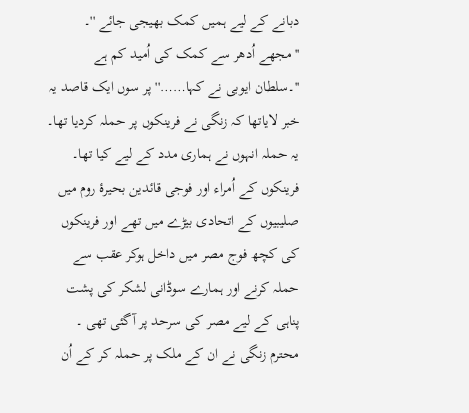دبانے کے لیے ہمیں کمک بھیجی جائے ''۔ ''مجھے اُدھر سے کمک کی اُمید کم ہے ''۔سلطان ایوبی نے کہا……''پر سوں ایک قاصد یہ خبر لایاتھا کہ زنگی نے فرینکوں پر حملہ کردیا تھا۔ یہ حملہ انہوں نے ہماری مدد کے لیے کیا تھا۔ فرینکوں کے اُمراء اور فوجی قائدین بحیرۂ روم میں صلیبیوں کے اتحادی بیڑے میں تھے اور فرینکوں کی کچھ فوج مصر میں داخل ہوکر عقب سے حملہ کرنے اور ہمارے سوڈانی لشکر کی پشت پناہی کے لیے مصر کی سرحد پر آگئی تھی ۔ محترم زنگی نے ان کے ملک پر حملہ کر کے اُن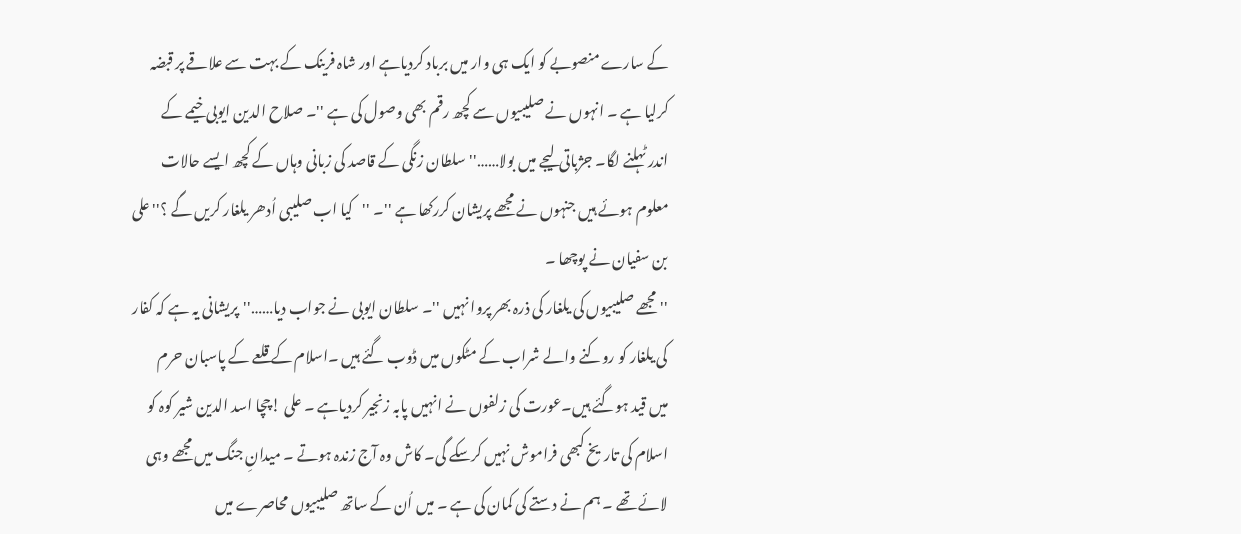کے سارے منصوبے کو ایک ہی وار میں برباد کردیاہے اور شاہ فرینک کے بہت سے علاقے پر قبضہ کرلیا ہے ۔ انہوں نے صلیبیوں سے کچھ رقم بھی وصول کی ہے ''۔ صلاح الدین ایوبی خیمے کے اندر ٹہلنے لگا۔ جژباتی لیجے میں بولا……''سلطان زنگی کے قاصد کی زبانی وہاں کے کچھ ایسے حالات معلوم ہوئے ہیں جنہوں نے مجھے پریشان کررکھا ہے ''۔ ''کیا اب صلیبی اُدھر یلغار کریں گے ؟''علی بن سفیان نے پوچھا ۔
''مجھے صلیبیوں کی یلغار کی ذرہ بھر پروا نہیں ''۔ سلطان ایوبی نے جواب دیا……''پریشانی یہ ہے کہ کفار کی یلغار کو روکنے والے شراب کے مٹکوں میں ڈوب گئے ہیں ۔اسلام کے قلعے کے پاسبان حرم میں قید ہوگئے ہیں۔عورت کی زلفوں نے انہیں پابہ زنجیر کردیاہے ۔ علی !چچا اسد الدین شیر کوہ کو اسلام کی تاریخ کبھی فراموش نہیں کرسکے گی۔ کاش وہ آج زندہ ہوتے ۔ میدانِ جنگ میں مجھے وہی لائے تھے ۔ ہم نے دستے کی کمان کی ہے ۔ میں اُن کے ساتھ صلیبیوں محاصرے میں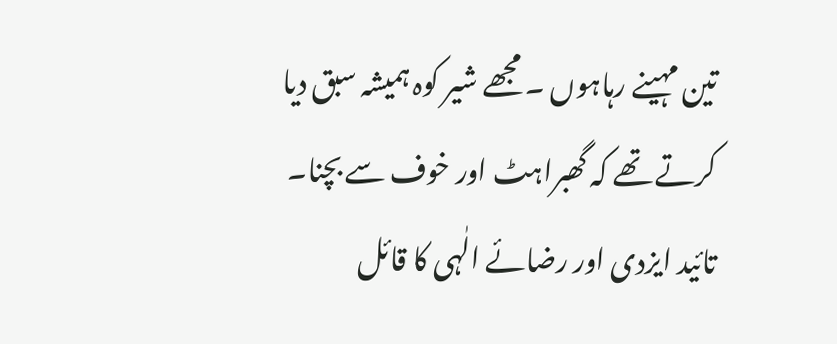تین مہینے رہاہوں ۔ مجھے شیر کوہ ہمیشہ سبق دیا کرتے تھے کہ گھبراہٹ اور خوف سے بچنا۔ تائید ایزدی اور رضائے الٰہی کا قائل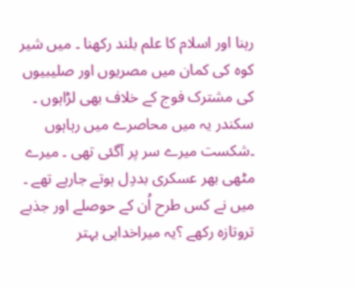رہنا اور اسلام کا علم بلند رکھنا ۔ میں شیر کوہ کی کمان میں مصریوں اور صلیبیوں کی مشترک فوج کے خلاف بھی لڑاہوں ۔ سکندر یہ میں محاصرے میں رہاہوں ۔شکست میرے سر پر آگئی تھی ۔ میرے مٹھی بھر عسکری بددِل ہوتے جارہے تھے ۔ میں نے کس طرح اُن کے حوصلے اور جذبے تروتازہ رکھے ؟یہ میراخداہی بہتر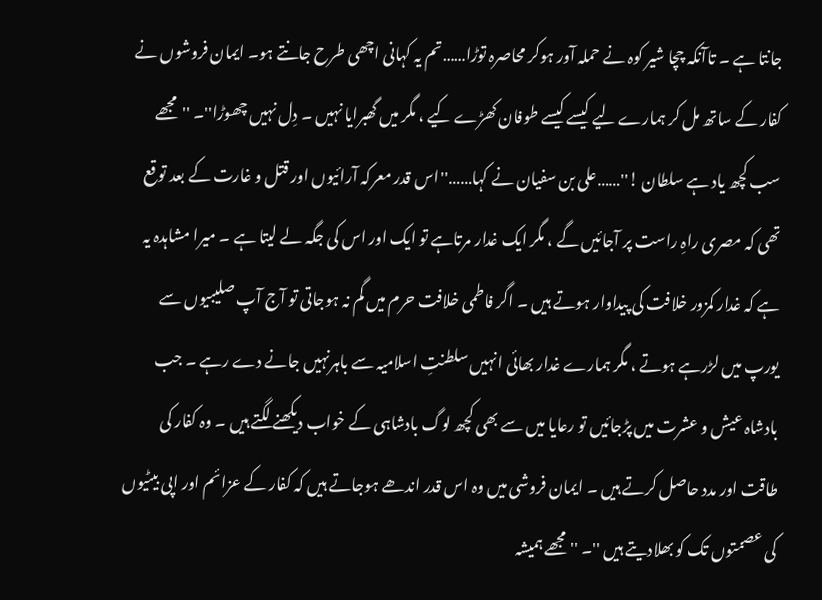جانتا ہے ۔ تاآنکہ چچا شیر کوہ نے حملہ آور ہوکر محاصرہ توڑا……تم یہ کہانی اچھی طرح جانتے ہو۔ ایمان فروشوں نے کفار کے ساتھ مل کر ہمارے لیے کیسے کیسے طوفان کھڑے کیے ، مگر میں گھبرایا نہیں ۔ دِل نہیں چھوڑا''۔ ''مجھے سب کچھ یاد ہے سلطان !''……علی بن سفیان نے کہا……''اس قدر معرکہ آرائیوں اور قتل و غارت کے بعد توقع تھی کہ مصری راہِ راست پر آجائیں گے ، مگر ایک غدار مرتاہے تو ایک اور اس کی جگہ لے لیتا ہے ۔ میرا مشاہدہ یہ ہے کہ غدار کمزور خلافت کی پیداوار ہوتے ہیں ۔ اگر فاطمی خلافت حرم میں گم نہ ہوجاتی تو آج آپ صلیبیوں سے یورپ میں لڑرہے ہوتے ، مگر ہمارے غدار بھائی انہیں سلطنتِ اسلامیہ سے باہرنہیں جانے دے رہے ۔ جب بادشاہ عیش و عشرت میں پڑجائیں تو رعایا میں سے بھی کچھ لوگ بادشاہی کے خواب دیکھنے لگتے ہیں ۔ وہ کفار کی طاقت اور مدد حاصل کرتے ہیں ۔ ایمان فروشی میں وہ اس قدر اندھے ہوجاتے ہیں کہ کفار کے عزائم اور اپی بیٹیوں کی عصمتوں تک کو بھلادیتے ہیں ''۔ '' مجھے ہمیشہ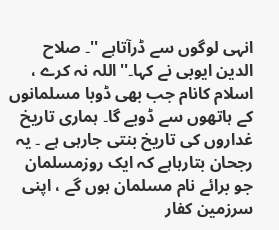انہی لوگوں سے ڈرآتاہے ''۔ صلاح الدین ایوبی نے کہا۔''اللہ نہ کرے ، اسلام کانام جب بھی ڈوبا مسلمانوں کے ہاتھوں سے ڈوبے گا۔ ہماری تاریخ غداروں کی تاریخ بنتی جارہی ہے ۔ یہ رجحان بتارہاہے کہ ایک روزمسلمان جو برائے نام مسلمان ہوں گے ، اپنی سرزمین کفار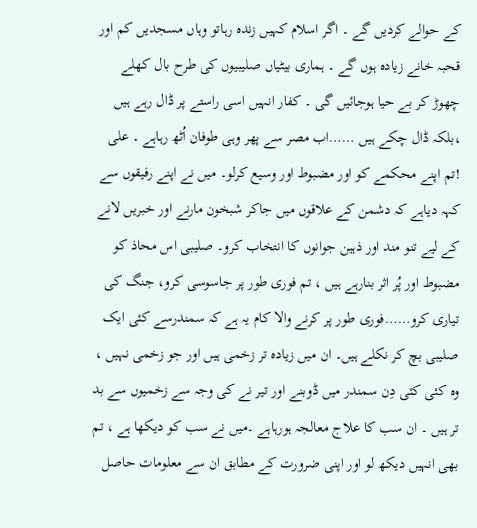کے حوالے کردیں گے ۔ اگر اسلام کہیں زندہ رہاتو وہاں مسجدیں کم اور قحبہ خانے زیادہ ہوں گے ۔ ہماری بیٹیاں صلیبیوں کی طرح بال کھلے چھوڑ کر بے حیا ہوجائیں گی ۔ کفار انہیں اسی راستے پر ڈال رہے ہیں ،بلکہ ڈال چکے ہیں ……اب مصر سے پھر وہی طوفان اُٹھ رہاہے ۔ علی !تم اپنے محکمے کو اور مضبوط اور وسیع کرلو۔ میں نے اپنے رفیقوں سے کہہ دیاہے کہ دشمن کے علاقوں میں جاکر شبخون مارنے اور خبریں لانے کے لیے تنو مند اور ذہین جوانوں کا انتخاب کرو۔ صلیبی اس محاذ کو مضبوط اور پُر اثر بنارہے ہیں ، تم فوری طور پر جاسوسی کرو، جنگ کی تیاری کرو……فوری طور پر کرنے والا کام یہ ہے کہ سمندرسے کئی ایک صلیبی بچ کر نکلے ہیں۔ ان میں زیادہ تر زخمی ہیں اور جو زخمی نہیں ، وہ کئی کئی دِن سمندر میں ڈوبنے اور تیر نے کی وجہ سے زخمیوں سے بد تر ہیں ۔ ان سب کا علاج معالجہ ہورہاہے ۔میں نے سب کو دیکھا ہے ، تم بھی انہیں دیکھ لو اور اپنی ضرورت کے مطابق ان سے معلومات حاصل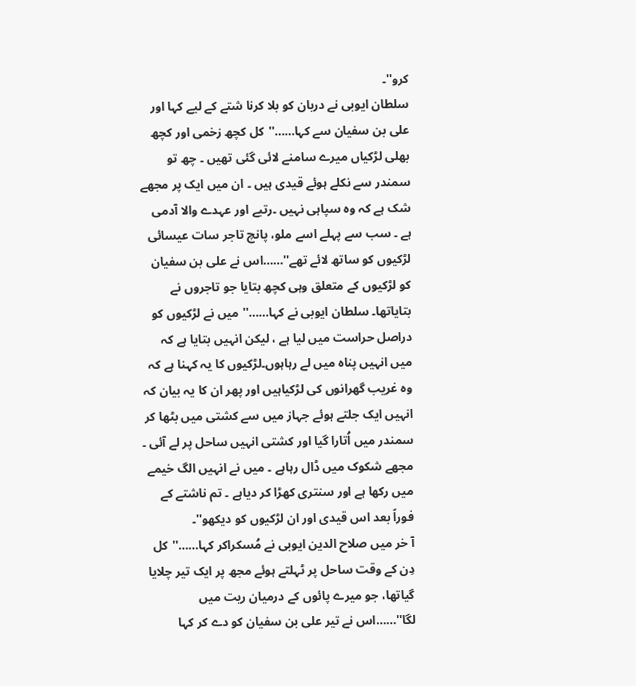کرو''۔
سلطان ایوبی نے دربان کو بلا کرنا شتے کے لیے کہا اور علی بن سفیان سے کہا……''کل کچھ زخمی اور کچھ بھلی لڑکیاں میرے سامنے لائی گئی تھیں ۔ چھ تو سمندر سے نکلے ہوئے قیدی ہیں ۔ ان میں ایک پر مجھے شک ہے کہ وہ سپاہی نہیں ۔رتبے اور عہدے والا آدمی ہے ۔ سب سے پہلے اسے ملو، پانچ تاجر سات عیسائی لڑکیوں کو ساتھ لائے تھے''……اس نے علی بن سفیان کو لڑکیوں کے متعلق وہی کچھ بتایا جو تاجروں نے بتایاتھا۔ سلطان ایوبی نے کہا……''میں نے لڑکیوں کو دراصل حراست میں لیا ہے ، لیکن انہیں بتایا ہے کہ میں انہیں پناہ میں لے رہاہوں۔لڑکیوں کا یہ کہنا ہے کہ وہ غریب گھرانوں کی لڑکیاہیں اور پھر ان کا یہ بیان کہ انہیں ایک جلتے ہوئے جہاز میں سے کشتی میں بٹھا کر سمندر میں اُتارا گیا اور کشتی انہیں ساحل پر لے آئی ۔ مجھے شکوک میں ڈال رہاہے ۔ میں نے انہیں الگ خیمے میں رکھا ہے اور سنتری کھڑا کر دیاہے ۔ تم ناشتے کے فوراً بعد اس قیدی اور ان لڑکیوں کو دیکھو''۔
آ خر میں صلاح الدین ایوبی نے مُسکراکر کہا……''کل دِن کے وقت ساحل پر ٹہلتے ہوئے مجھ پر ایک تیر چلایا گیاتھا، جو میرے پائوں کے درمیان ریت میں لگا''……اس نے تیر علی بن سفیان کو دے کر کہا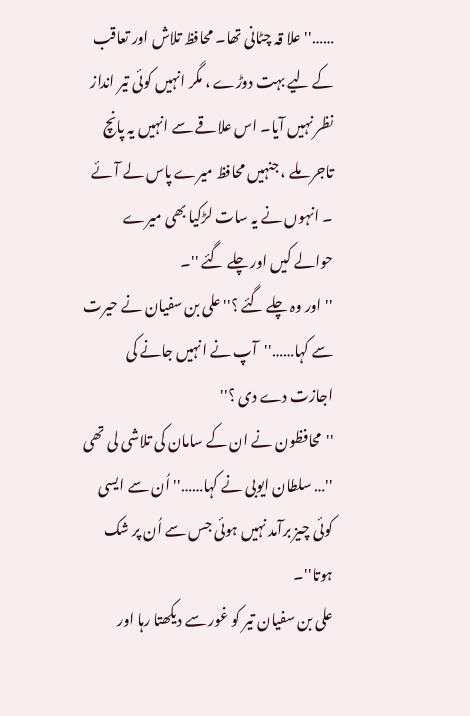……''علا قہ چٹانی تھا۔ محافظ تلاش اور تعاقب کے لیے بہت دوڑے ، مگر انہیں کوئی تیر انداز نظر نہیں آیا۔ اس علاقے سے انہیں یہ پانچ تاجر ملے ، جنہیں محافظ میرے پاس لے آئے ۔ انہوں نے یہ سات لڑکیا بھی میرے حوالے کیں اور چلے گئے ''۔
''اور وہ چلے گئے ؟''علی بن سفیان نے حیرت سے کہا……''آپ نے انہیں جانے کی اجازت دے دی ؟''
''محافظون نے ان کے سامان کی تلاشی لی تھی ''… سلطان ایوبی نے کہا……''اُن سے ایسی کوئی چیز برآمد نہیں ہوئی جس سے اُن پر شک ہوتا''۔
علی بن سفیان تیر کو غور سے دیکھتا رہا اور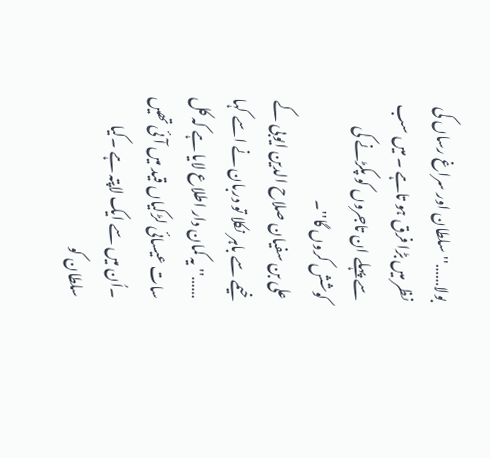بولا……''سلطان اور سراغ رساں کی نظر میں بڑا فرق ہو تاہے ۔ میں سب سے پہلے ان تاجروں کو پکڑنے کی کوشش کروں گا''۔
علی بن سفیان صلاح الدین ایوبی کے خیمے سے باہر نکلا تو دربان نے اسے کہا ……''یہ کمان دار اطلاع لایا ہے کہ کل سات عیسائی لڑکیاں قید میں آئی تھیں ۔اُن میں سے ایک لاپتہ ہے ۔کیا سلطان کو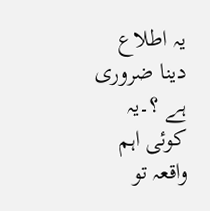یہ اطلاع دینا ضروری ہے ؟۔یہ کوئی اہم واقعہ تو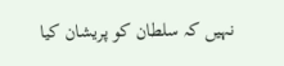نہیں کہ سلطان کو پریشان کیا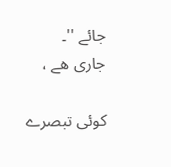جائے ''۔
جاری ھے ،

کوئی تبصرے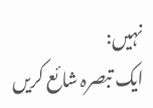نہیں:
ایک تبصرہ شائع کریں